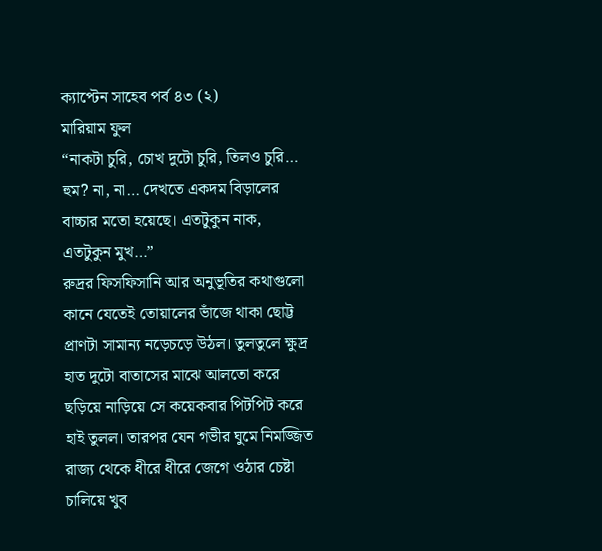ক্যাপ্টেন সাহেব পর্ব ৪৩ (২)
মারিয়াম ফুল
“নাকটা চুরি, চোখ দুটো চুরি, তিলও চুরি… হুম? না, না… দেখতে একদম বিড়ালের বাচ্চার মতো হয়েছে। এতটুকুন নাক, এতটুকুন মুখ…”
রুদ্রর ফিসফিসানি আর অনুভূতির কথাগুলো কানে যেতেই তোয়ালের ভাঁজে থাকা ছোট্ট প্রাণটা সামান্য নড়েচড়ে উঠল। তুলতুলে ক্ষুদ্র হাত দুটো বাতাসের মাঝে আলতো করে ছড়িয়ে নাড়িয়ে সে কয়েকবার পিটপিট করে হাই তুলল। তারপর যেন গভীর ঘুমে নিমজ্জিত রাজ্য থেকে ধীরে ধীরে জেগে ওঠার চেষ্টা চালিয়ে খুব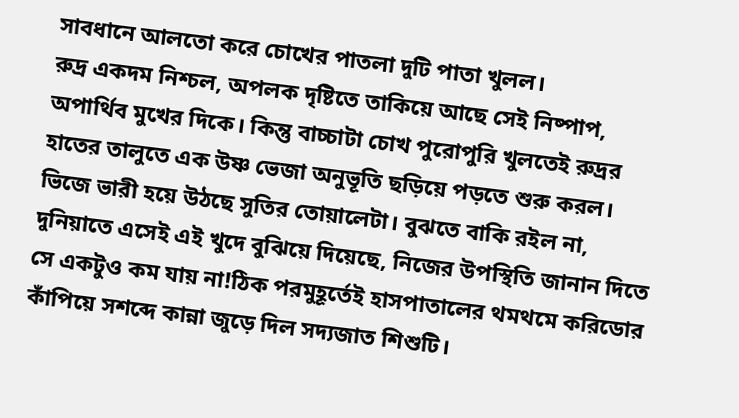সাবধানে আলতো করে চোখের পাতলা দুটি পাতা খুলল।
রুদ্র একদম নিশ্চল, অপলক দৃষ্টিতে তাকিয়ে আছে সেই নিষ্পাপ, অপার্থিব মুখের দিকে। কিন্তু বাচ্চাটা চোখ পুরোপুরি খুলতেই রুদ্রর হাতের তালুতে এক উষ্ণ ভেজা অনুভূতি ছড়িয়ে পড়তে শুরু করল। ভিজে ভারী হয়ে উঠছে সুতির তোয়ালেটা। বুঝতে বাকি রইল না, দুনিয়াতে এসেই এই খুদে বুঝিয়ে দিয়েছে, নিজের উপস্থিতি জানান দিতে সে একটুও কম যায় না!ঠিক পরমুহূর্তেই হাসপাতালের থমথমে করিডোর কাঁপিয়ে সশব্দে কান্না জুড়ে দিল সদ্যজাত শিশুটি।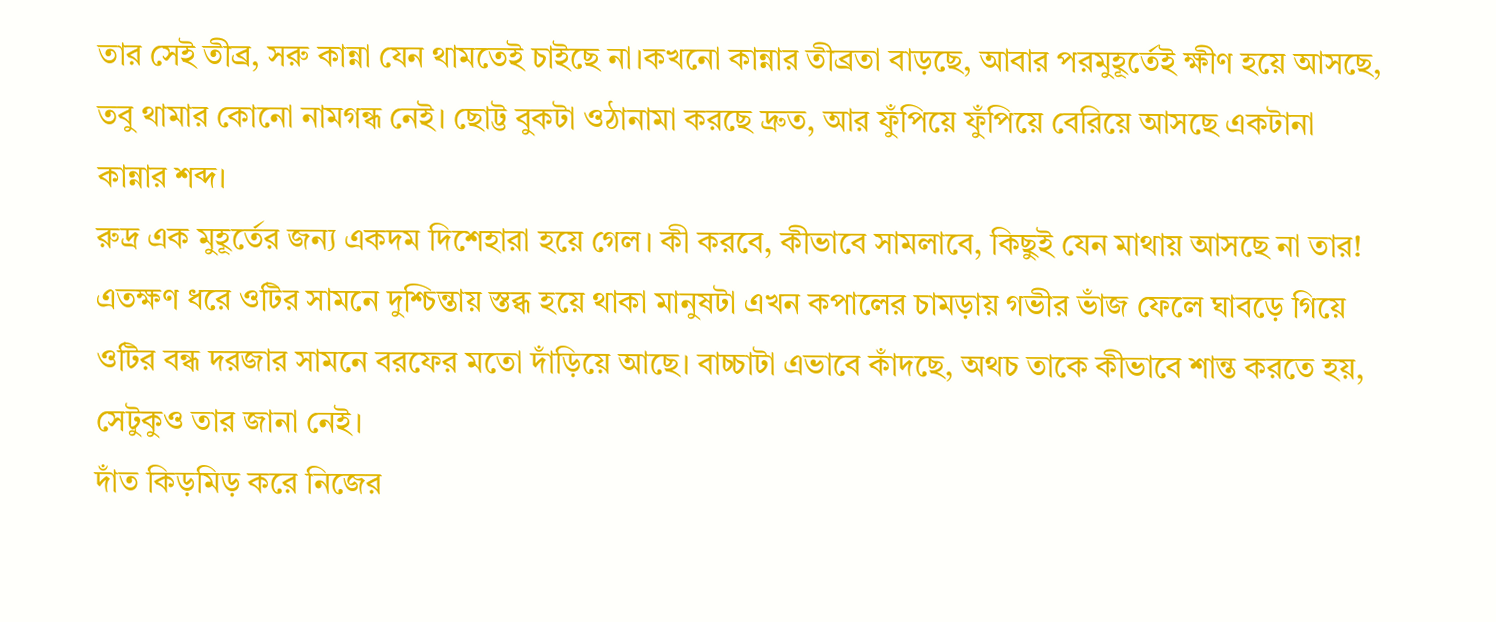তার সেই তীব্র, সরু কান্না যেন থামতেই চাইছে না।কখনো কান্নার তীব্রতা বাড়ছে, আবার পরমুহূর্তেই ক্ষীণ হয়ে আসছে, তবু থামার কোনো নামগন্ধ নেই। ছোট্ট বুকটা ওঠানামা করছে দ্রুত, আর ফুঁপিয়ে ফুঁপিয়ে বেরিয়ে আসছে একটানা কান্নার শব্দ।
রুদ্র এক মুহূর্তের জন্য একদম দিশেহারা হয়ে গেল। কী করবে, কীভাবে সামলাবে, কিছুই যেন মাথায় আসছে না তার! এতক্ষণ ধরে ওটির সামনে দুশ্চিন্তায় স্তব্ধ হয়ে থাকা মানুষটা এখন কপালের চামড়ায় গভীর ভাঁজ ফেলে ঘাবড়ে গিয়ে ওটির বন্ধ দরজার সামনে বরফের মতো দাঁড়িয়ে আছে। বাচ্চাটা এভাবে কাঁদছে, অথচ তাকে কীভাবে শান্ত করতে হয়, সেটুকুও তার জানা নেই।
দাঁত কিড়মিড় করে নিজের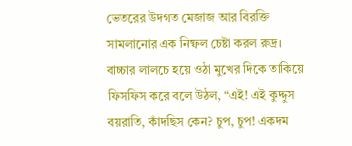ভেতরের উদগত মেজাজ আর বিরক্তি সামলানোর এক নিষ্ফল চেষ্টা করল রুদ্র। বাচ্চার লালচে হয়ে ওঠা মুখের দিকে তাকিয়ে ফিসফিস করে বলে উঠল, “এই! এই কুদ্দুস বয়রাতি, কাঁদছিস কেন? চুপ, চুপ! একদম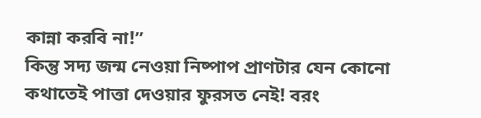কান্না করবি না!”
কিন্তু সদ্য জন্ম নেওয়া নিষ্পাপ প্রাণটার যেন কোনো কথাতেই পাত্তা দেওয়ার ফুরসত নেই! বরং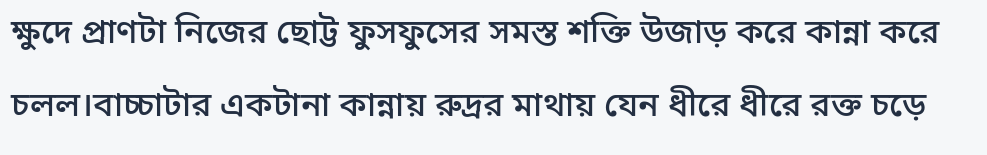ক্ষুদে প্রাণটা নিজের ছোট্ট ফুসফুসের সমস্ত শক্তি উজাড় করে কান্না করে চলল।বাচ্চাটার একটানা কান্নায় রুদ্রর মাথায় যেন ধীরে ধীরে রক্ত চড়ে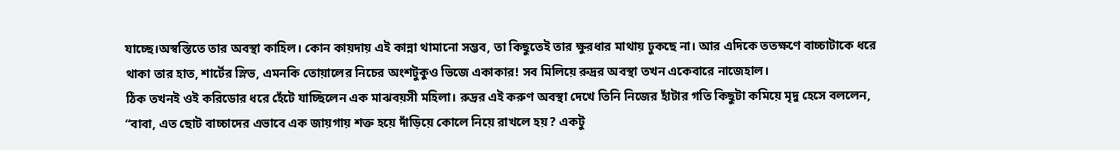যাচ্ছে।অস্বস্তিতে তার অবস্থা কাহিল। কোন কায়দায় এই কান্না থামানো সম্ভব, তা কিছুতেই তার ক্ষুরধার মাথায় ঢুকছে না। আর এদিকে ততক্ষণে বাচ্চাটাকে ধরে থাকা তার হাত, শার্টের স্লিভ, এমনকি তোয়ালের নিচের অংশটুকুও ভিজে একাকার! সব মিলিয়ে রুদ্রর অবস্থা তখন একেবারে নাজেহাল।
ঠিক তখনই ওই করিডোর ধরে হেঁটে যাচ্ছিলেন এক মাঝবয়সী মহিলা। রুদ্রর এই করুণ অবস্থা দেখে তিনি নিজের হাঁটার গতি কিছুটা কমিয়ে মৃদু হেসে বললেন, “বাবা, এত ছোট বাচ্চাদের এভাবে এক জায়গায় শক্ত হয়ে দাঁড়িয়ে কোলে নিয়ে রাখলে হয়? একটু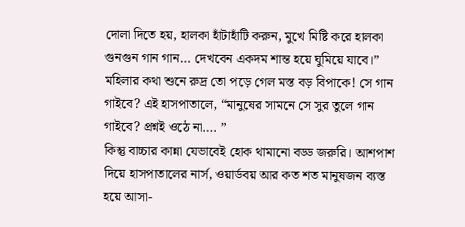দোলা দিতে হয়, হালকা হাঁটাহাঁটি করুন, মুখে মিষ্টি করে হালকা গুনগুন গান গান… দেখবেন একদম শান্ত হয়ে ঘুমিয়ে যাবে।”
মহিলার কথা শুনে রুদ্র তো পড়ে গেল মস্ত বড় বিপাকে! সে গান গাইবে? এই হাসপাতালে, “মানুষের সামনে সে সুর তুলে গান গাইবে? প্রশ্নই ওঠে না…. ”
কিন্তু বাচ্চার কান্না যেভাবেই হোক থামানো বড্ড জরুরি। আশপাশ দিয়ে হাসপাতালের নার্স, ওয়ার্ডবয় আর কত শত মানুষজন ব্যস্ত হয়ে আসা-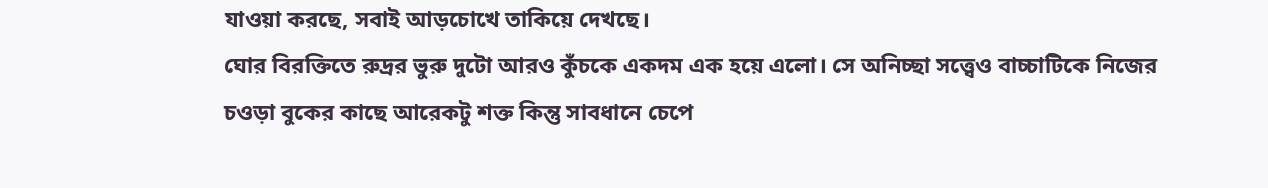যাওয়া করছে, সবাই আড়চোখে তাকিয়ে দেখছে।
ঘোর বিরক্তিতে রুদ্রর ভুরু দুটো আরও কুঁচকে একদম এক হয়ে এলো। সে অনিচ্ছা সত্ত্বেও বাচ্চাটিকে নিজের চওড়া বুকের কাছে আরেকটু শক্ত কিন্তু সাবধানে চেপে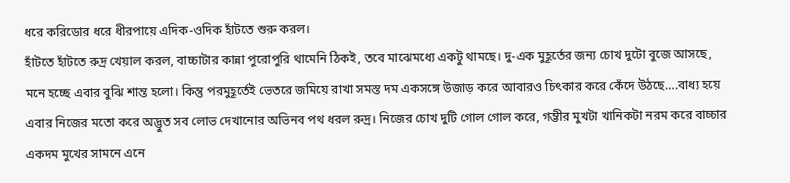ধরে করিডোর ধরে ধীরপায়ে এদিক-ওদিক হাঁটতে শুরু করল।
হাঁটতে হাঁটতে রুদ্র খেয়াল করল, বাচ্চাটার কান্না পুরোপুরি থামেনি ঠিকই, তবে মাঝেমধ্যে একটু থামছে। দু-এক মুহূর্তের জন্য চোখ দুটো বুজে আসছে, মনে হচ্ছে এবার বুঝি শান্ত হলো। কিন্তু পরমুহূর্তেই ভেতরে জমিয়ে রাখা সমস্ত দম একসঙ্গে উজাড় করে আবারও চিৎকার করে কেঁদে উঠছে….বাধ্য হয়ে এবার নিজের মতো করে অদ্ভুত সব লোভ দেখানোর অভিনব পথ ধরল রুদ্র। নিজের চোখ দুটি গোল গোল করে, গম্ভীর মুখটা খানিকটা নরম করে বাচ্চার একদম মুখের সামনে এনে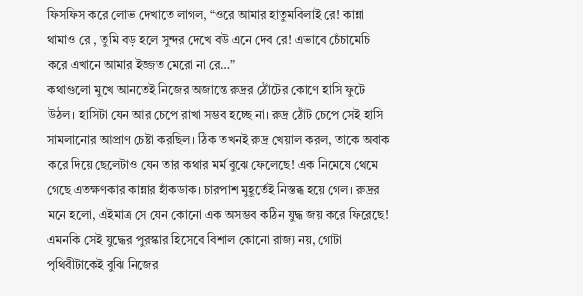ফিসফিস করে লোভ দেখাতে লাগল, “ওরে আমার হাতুমবিলাই রে! কান্না থামাও রে , তুমি বড় হলে সুন্দর দেখে বউ এনে দেব রে! এভাবে চেঁচামেচি করে এখানে আমার ইজ্জত মেরো না রে…”
কথাগুলো মুখে আনতেই নিজের অজান্তে রুদ্রর ঠোঁটের কোণে হাসি ফুটে উঠল। হাসিটা যেন আর চেপে রাখা সম্ভব হচ্ছে না। রুদ্র ঠোঁট চেপে সেই হাসি সামলানোর আপ্রাণ চেষ্টা করছিল। ঠিক তখনই রুদ্র খেয়াল করল, তাকে অবাক করে দিয়ে ছেলেটাও যেন তার কথার মর্ম বুঝে ফেলেছে! এক নিমেষে থেমে গেছে এতক্ষণকার কান্নার হাঁকডাক। চারপাশ মুহূর্তেই নিস্তব্ধ হয়ে গেল। রুদ্রর মনে হলো, এইমাত্র সে যেন কোনো এক অসম্ভব কঠিন যুদ্ধ জয় করে ফিরেছে! এমনকি সেই যুদ্ধের পুরস্কার হিসেবে বিশাল কোনো রাজ্য নয়, গোটা পৃথিবীটাকেই বুঝি নিজের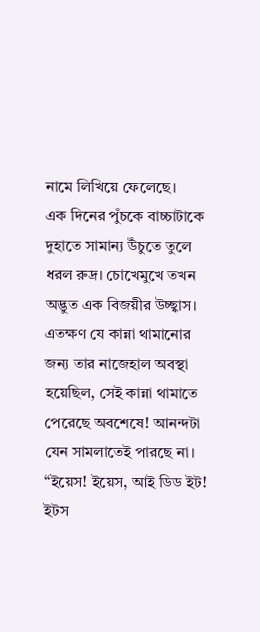নামে লিখিয়ে ফেলেছে।
এক দিনের পুঁচকে বাচ্চাটাকে দুহাতে সামান্য উঁচুতে তুলে ধরল রুদ্র। চোখেমুখে তখন অদ্ভুত এক বিজয়ীর উচ্ছ্বাস। এতক্ষণ যে কান্না থামানোর জন্য তার নাজেহাল অবস্থা হয়েছিল, সেই কান্না থামাতে পেরেছে অবশেষে! আনন্দটা যেন সামলাতেই পারছে না।
“ইয়েস! ইয়েস, আই ডিড ইট! ইটস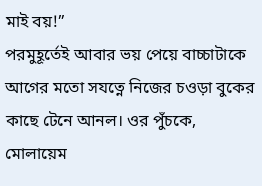মাই বয়!”
পরমুহূর্তেই আবার ভয় পেয়ে বাচ্চাটাকে আগের মতো সযত্নে নিজের চওড়া বুকের কাছে টেনে আনল। ওর পুঁচকে, মোলায়েম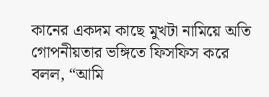কানের একদম কাছে মুখটা নামিয়ে অতি গোপনীয়তার ভঙ্গিতে ফিসফিস করে বলল, “আমি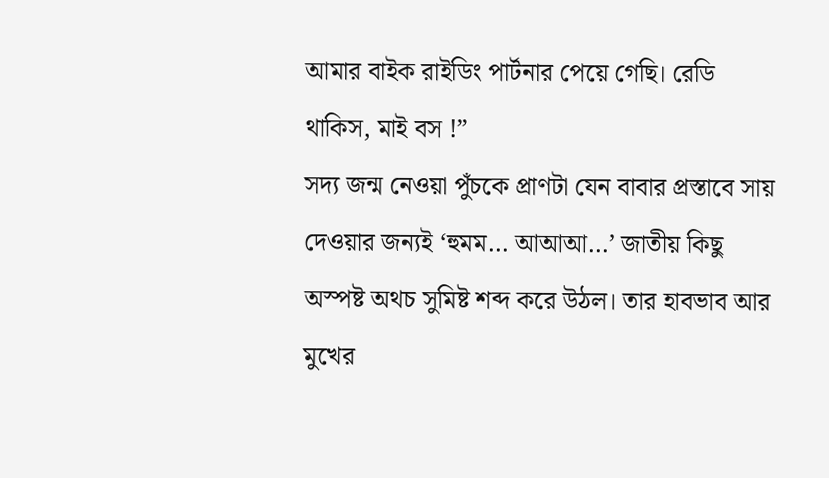আমার বাইক রাইডিং পার্টনার পেয়ে গেছি। রেডি থাকিস, মাই বস !”
সদ্য জন্ম নেওয়া পুঁচকে প্রাণটা যেন বাবার প্রস্তাবে সায় দেওয়ার জন্যই ‘হুমম… আআআ…’ জাতীয় কিছু অস্পষ্ট অথচ সুমিষ্ট শব্দ করে উঠল। তার হাবভাব আর মুখের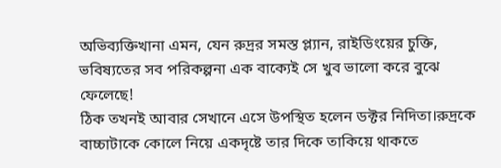অভিব্যক্তিখানা এমন, যেন রুদ্রর সমস্ত প্ল্যান, রাইডিংয়ের চুক্তি, ভবিষ্যতের সব পরিকল্পনা এক বাক্যেই সে খুব ভালো করে বুঝে ফেলেছে!
ঠিক তখনই আবার সেখানে এসে উপস্থিত হলেন ডক্টর নিদিতা।রুদ্রকে বাচ্চাটাকে কোলে নিয়ে একদৃষ্টে তার দিকে তাকিয়ে থাকতে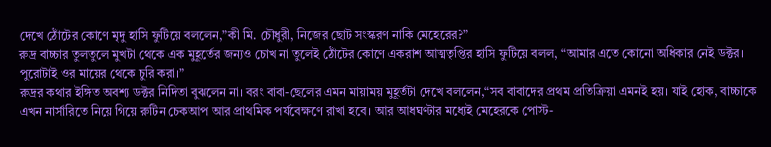দেখে ঠোঁটের কোণে মৃদু হাসি ফুটিয়ে বললেন,”কী মি. চৌধুরী, নিজের ছোট সংস্করণ নাকি মেহেরের?”
রুদ্র বাচ্চার তুলতুলে মুখটা থেকে এক মুহূর্তের জন্যও চোখ না তুলেই ঠোঁটের কোণে একরাশ আত্মতৃপ্তির হাসি ফুটিয়ে বলল, “আমার এতে কোনো অধিকার নেই ডক্টর। পুরোটাই ওর মায়ের থেকে চুরি করা।”
রুদ্রর কথার ইঙ্গিত অবশ্য ডক্টর নিদিতা বুঝলেন না। বরং বাবা-ছেলের এমন মায়াময় মুহূর্তটা দেখে বললেন,“সব বাবাদের প্রথম প্রতিক্রিয়া এমনই হয়। যাই হোক, বাচ্চাকে এখন নার্সারিতে নিয়ে গিয়ে রুটিন চেকআপ আর প্রাথমিক পর্যবেক্ষণে রাখা হবে। আর আধঘণ্টার মধ্যেই মেহেরকে পোস্ট-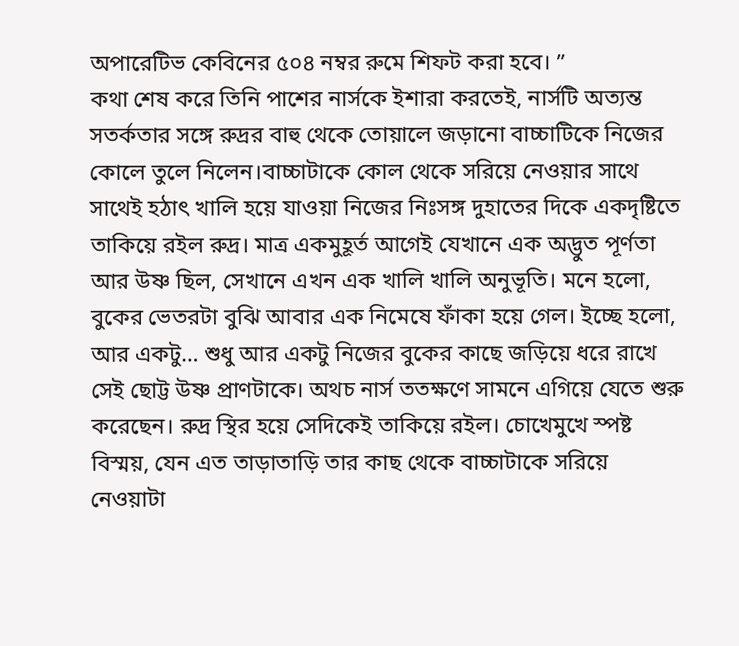অপারেটিভ কেবিনের ৫০৪ নম্বর রুমে শিফট করা হবে। ”
কথা শেষ করে তিনি পাশের নার্সকে ইশারা করতেই, নার্সটি অত্যন্ত সতর্কতার সঙ্গে রুদ্রর বাহু থেকে তোয়ালে জড়ানো বাচ্চাটিকে নিজের কোলে তুলে নিলেন।বাচ্চাটাকে কোল থেকে সরিয়ে নেওয়ার সাথে সাথেই হঠাৎ খালি হয়ে যাওয়া নিজের নিঃসঙ্গ দুহাতের দিকে একদৃষ্টিতে তাকিয়ে রইল রুদ্র। মাত্র একমুহূর্ত আগেই যেখানে এক অদ্ভুত পূর্ণতা আর উষ্ণ ছিল, সেখানে এখন এক খালি খালি অনুভূতি। মনে হলো, বুকের ভেতরটা বুঝি আবার এক নিমেষে ফাঁকা হয়ে গেল। ইচ্ছে হলো, আর একটু… শুধু আর একটু নিজের বুকের কাছে জড়িয়ে ধরে রাখে সেই ছোট্ট উষ্ণ প্রাণটাকে। অথচ নার্স ততক্ষণে সামনে এগিয়ে যেতে শুরু করেছেন। রুদ্র স্থির হয়ে সেদিকেই তাকিয়ে রইল। চোখেমুখে স্পষ্ট বিস্ময়, যেন এত তাড়াতাড়ি তার কাছ থেকে বাচ্চাটাকে সরিয়ে নেওয়াটা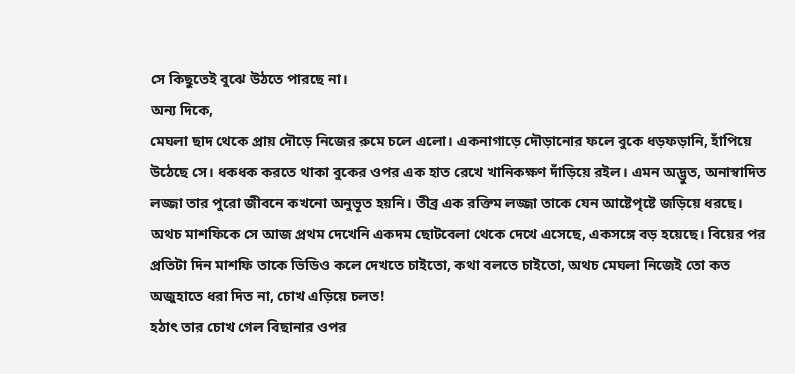সে কিছুতেই বুঝে উঠতে পারছে না।
অন্য দিকে,
মেঘলা ছাদ থেকে প্রায় দৌড়ে নিজের রুমে চলে এলো। একনাগাড়ে দৌড়ানোর ফলে বুকে ধড়ফড়ানি, হাঁপিয়ে উঠেছে সে। ধকধক করতে থাকা বুকের ওপর এক হাত রেখে খানিকক্ষণ দাঁড়িয়ে রইল। এমন অদ্ভুত, অনাস্বাদিত লজ্জা তার পুরো জীবনে কখনো অনুভূত হয়নি। তীব্র এক রক্তিম লজ্জা তাকে যেন আষ্টেপৃষ্টে জড়িয়ে ধরছে। অথচ মাশফিকে সে আজ প্রথম দেখেনি একদম ছোটবেলা থেকে দেখে এসেছে, একসঙ্গে বড় হয়েছে। বিয়ের পর প্রতিটা দিন মাশফি তাকে ভিডিও কলে দেখতে চাইতো, কথা বলতে চাইতো, অথচ মেঘলা নিজেই তো কত অজুহাতে ধরা দিত না, চোখ এড়িয়ে চলত!
হঠাৎ তার চোখ গেল বিছানার ওপর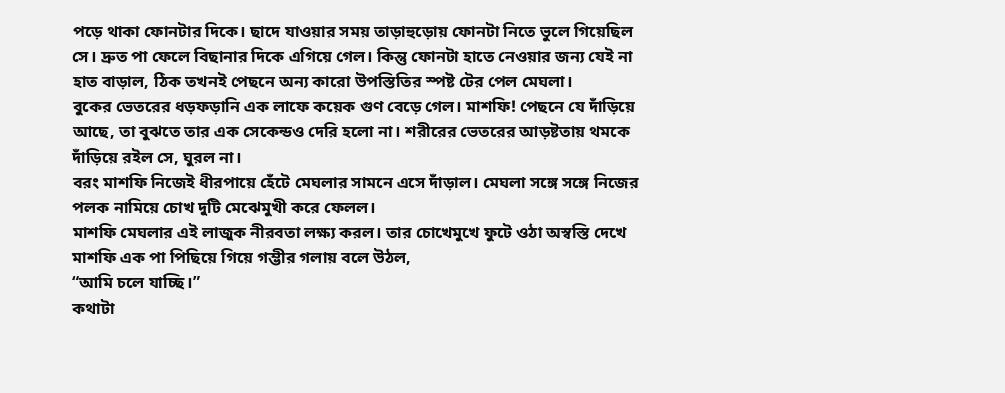পড়ে থাকা ফোনটার দিকে। ছাদে যাওয়ার সময় তাড়াহুড়োয় ফোনটা নিতে ভুলে গিয়েছিল সে। দ্রুত পা ফেলে বিছানার দিকে এগিয়ে গেল। কিন্তু ফোনটা হাতে নেওয়ার জন্য যেই না হাত বাড়াল, ঠিক তখনই পেছনে অন্য কারো উপস্তিতির স্পষ্ট টের পেল মেঘলা।
বুকের ভেতরের ধড়ফড়ানি এক লাফে কয়েক গুণ বেড়ে গেল। মাশফি! পেছনে যে দাঁড়িয়ে আছে, তা বুঝতে তার এক সেকেন্ডও দেরি হলো না। শরীরের ভেতরের আড়ষ্টতায় থমকে দাঁড়িয়ে রইল সে, ঘুরল না।
বরং মাশফি নিজেই ধীরপায়ে হেঁটে মেঘলার সামনে এসে দাঁড়াল। মেঘলা সঙ্গে সঙ্গে নিজের পলক নামিয়ে চোখ দুটি মেঝেমুখী করে ফেলল।
মাশফি মেঘলার এই লাজুক নীরবতা লক্ষ্য করল। তার চোখেমুখে ফুটে ওঠা অস্বস্তি দেখে মাশফি এক পা পিছিয়ে গিয়ে গম্ভীর গলায় বলে উঠল,
“আমি চলে যাচ্ছি।”
কথাটা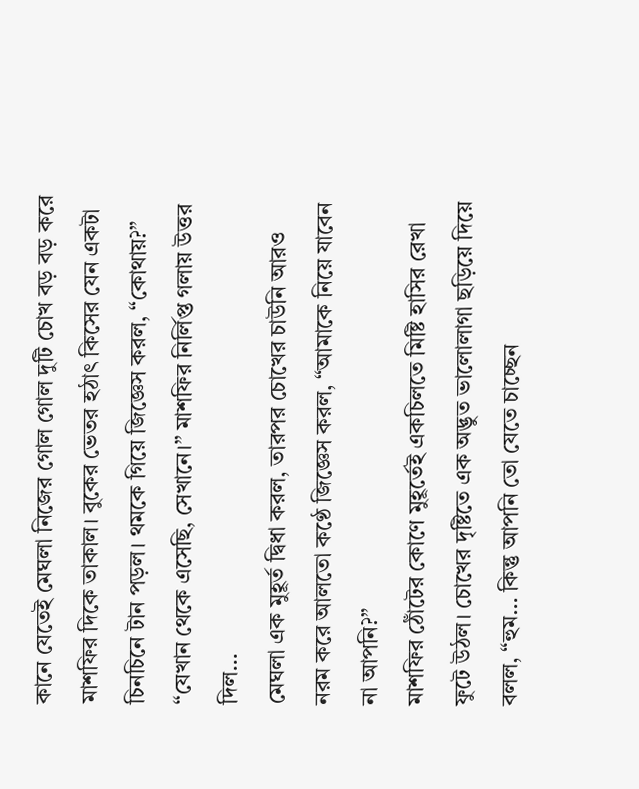কানে যেতেই মেঘলা নিজের গোল গোল দুটি চোখ বড় বড় করে মাশফির দিকে তাকাল। বুকের ভেতর হঠাৎ কিসের যেন একটা চিনচিনে টান পড়ল। থমকে গিয়ে জিজ্ঞেস করল, “কোথায়?”
“যেখান থেকে এসেছি, সেখানে।” মাশফির নির্লিপ্ত গলায় উত্তর দিল…
মেঘলা এক মুহূর্ত দ্বিধা করল, তারপর চোখের চাউনি আরও নরম করে আলতো কণ্ঠে জিজ্ঞেস করল, “আমাকে নিয়ে যাবেন না আপনি?”
মাশফির ঠোঁটের কোণে মুহূর্তেই একচিলতে মিষ্টি হাসির রেখা ফুটে উঠল। চোখের দৃষ্টিতে এক অদ্ভুত ভালোলাগা ছড়িয়ে দিয়ে বলল, “হুম… কিন্তু আপনি তো যেতে চাচ্ছেন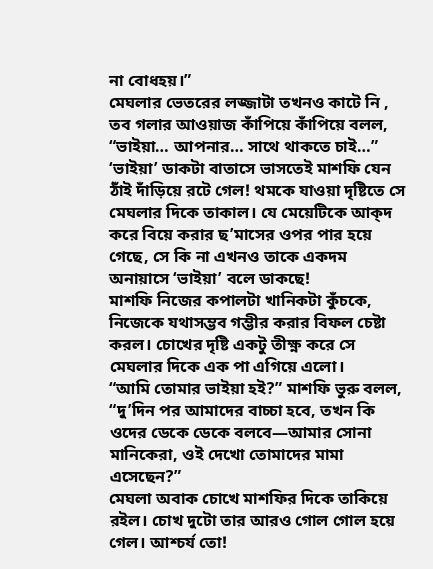না বোধহয়।”
মেঘলার ভেতরের লজ্জাটা তখনও কাটে নি , তব গলার আওয়াজ কাঁপিয়ে কাঁপিয়ে বলল, “ভাইয়া… আপনার… সাথে থাকতে চাই…”
‘ভাইয়া’ ডাকটা বাতাসে ভাসতেই মাশফি যেন ঠাঁই দাঁড়িয়ে রটে গেল! থমকে যাওয়া দৃষ্টিতে সে মেঘলার দিকে তাকাল। যে মেয়েটিকে আক্দ করে বিয়ে করার ছ’মাসের ওপর পার হয়ে গেছে, সে কি না এখনও তাকে একদম অনায়াসে ‘ভাইয়া’ বলে ডাকছে!
মাশফি নিজের কপালটা খানিকটা কুঁচকে, নিজেকে যথাসম্ভব গম্ভীর করার বিফল চেষ্টা করল। চোখের দৃষ্টি একটু তীক্ষ্ণ করে সে মেঘলার দিকে এক পা এগিয়ে এলো।
“আমি তোমার ভাইয়া হই?” মাশফি ভুরু বলল, “দু’দিন পর আমাদের বাচ্চা হবে, তখন কি ওদের ডেকে ডেকে বলবে—আমার সোনা মানিকেরা, ওই দেখো তোমাদের মামা এসেছেন?”
মেঘলা অবাক চোখে মাশফির দিকে তাকিয়ে রইল। চোখ দুটো তার আরও গোল গোল হয়ে গেল। আশ্চর্য তো!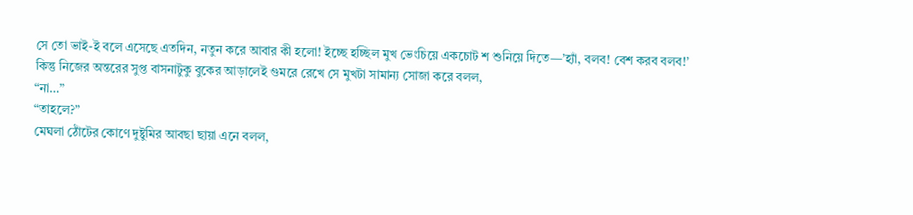সে তো ভাই-ই বলে এসেছে এতদিন, নতুন করে আবার কী হলো! ইচ্ছে হচ্ছিল মুখ ভেংচিয়ে একচোট শ শুনিয়ে দিতে—’হ্যাঁ, বলব! বেশ করব বলব!’
কিন্তু নিজের অন্তরের সুপ্ত বাসনাটুকু বুকের আড়ালেই গুমরে রেখে সে মুখটা সামান্য সোজা করে বলল,
“না…”
“তাহলে?”
মেঘলা ঠোঁটের কোণে দুষ্টুমির আবছা ছায়া এনে বলল,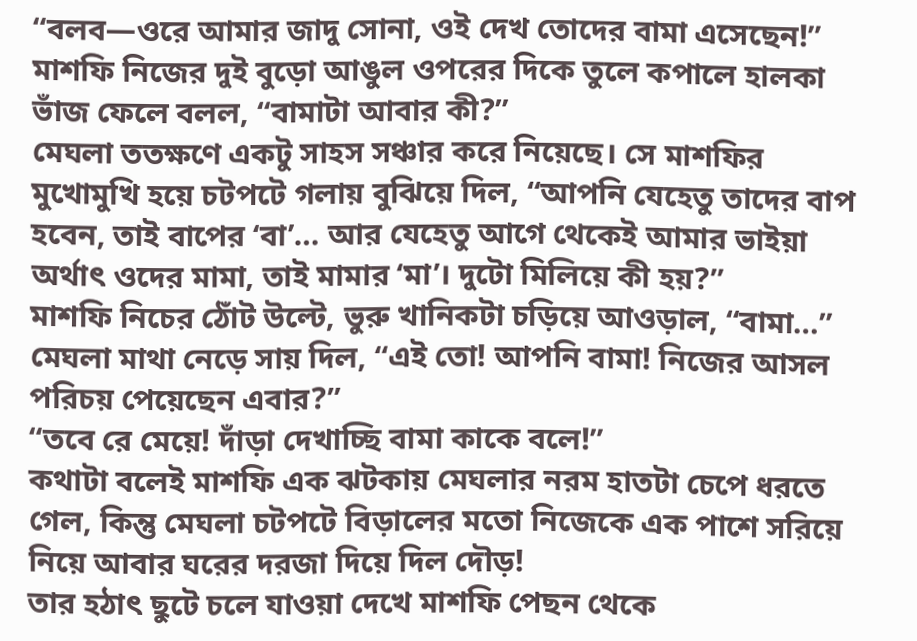“বলব—ওরে আমার জাদু সোনা, ওই দেখ তোদের বামা এসেছেন!”
মাশফি নিজের দুই বুড়ো আঙুল ওপরের দিকে তুলে কপালে হালকা ভাঁজ ফেলে বলল, “বামাটা আবার কী?”
মেঘলা ততক্ষণে একটু সাহস সঞ্চার করে নিয়েছে। সে মাশফির মুখোমুখি হয়ে চটপটে গলায় বুঝিয়ে দিল, “আপনি যেহেতু তাদের বাপ হবেন, তাই বাপের ‘বা’… আর যেহেতু আগে থেকেই আমার ভাইয়া অর্থাৎ ওদের মামা, তাই মামার ‘মা’। দুটো মিলিয়ে কী হয়?”
মাশফি নিচের ঠোঁট উল্টে, ভুরু খানিকটা চড়িয়ে আওড়াল, “বামা…”
মেঘলা মাথা নেড়ে সায় দিল, “এই তো! আপনি বামা! নিজের আসল পরিচয় পেয়েছেন এবার?”
“তবে রে মেয়ে! দাঁড়া দেখাচ্ছি বামা কাকে বলে!”
কথাটা বলেই মাশফি এক ঝটকায় মেঘলার নরম হাতটা চেপে ধরতে গেল, কিন্তু মেঘলা চটপটে বিড়ালের মতো নিজেকে এক পাশে সরিয়ে নিয়ে আবার ঘরের দরজা দিয়ে দিল দৌড়!
তার হঠাৎ ছুটে চলে যাওয়া দেখে মাশফি পেছন থেকে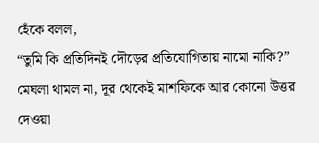হেঁকে বলল,
“তুমি কি প্রতিদিনই দৌড়ের প্রতিযোগিতায় নামো নাকি?”
মেঘলা থামল না, দূর থেকেই মাশফিকে আর কোনো উত্তর দেওয়া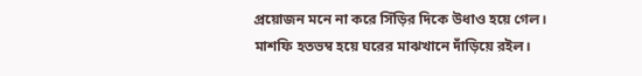প্রয়োজন মনে না করে সিঁড়ির দিকে উধাও হয়ে গেল।
মাশফি হতভম্ব হয়ে ঘরের মাঝখানে দাঁড়িয়ে রইল।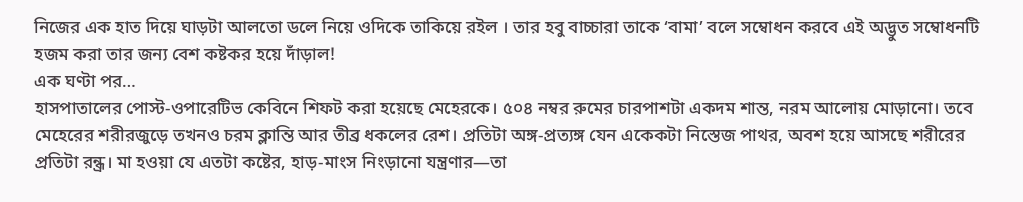নিজের এক হাত দিয়ে ঘাড়টা আলতো ডলে নিয়ে ওদিকে তাকিয়ে রইল । তার হবু বাচ্চারা তাকে ‘বামা’ বলে সম্বোধন করবে এই অদ্ভুত সম্বোধনটি হজম করা তার জন্য বেশ কষ্টকর হয়ে দাঁড়াল!
এক ঘণ্টা পর…
হাসপাতালের পোস্ট-ওপারেটিভ কেবিনে শিফট করা হয়েছে মেহেরকে। ৫০৪ নম্বর রুমের চারপাশটা একদম শান্ত, নরম আলোয় মোড়ানো। তবে মেহেরের শরীরজুড়ে তখনও চরম ক্লান্তি আর তীব্র ধকলের রেশ। প্রতিটা অঙ্গ-প্রত্যঙ্গ যেন একেকটা নিস্তেজ পাথর, অবশ হয়ে আসছে শরীরের প্রতিটা রন্ধ্র। মা হওয়া যে এতটা কষ্টের, হাড়-মাংস নিংড়ানো যন্ত্রণার—তা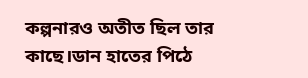কল্পনারও অতীত ছিল তার কাছে।ডান হাতের পিঠে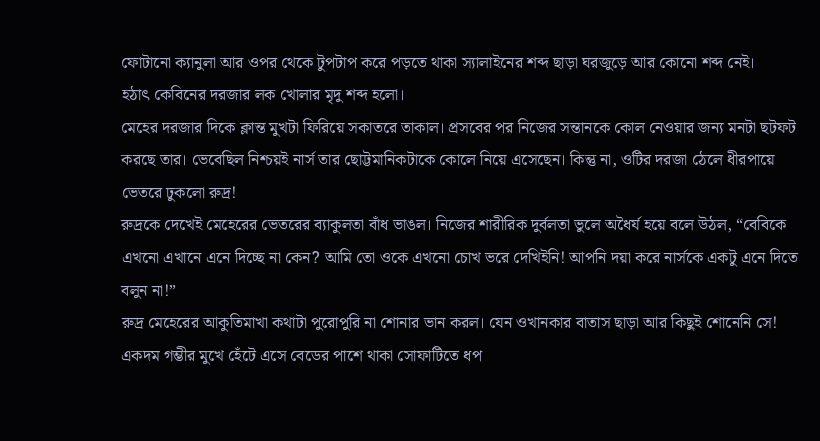ফোটানো ক্যানুলা আর ওপর থেকে টুপটাপ করে পড়তে থাকা স্যালাইনের শব্দ ছাড়া ঘরজুড়ে আর কোনো শব্দ নেই।
হঠাৎ কেবিনের দরজার লক খোলার মৃদু শব্দ হলো।
মেহের দরজার দিকে ক্লান্ত মুখটা ফিরিয়ে সকাতরে তাকাল। প্রসবের পর নিজের সন্তানকে কোল নেওয়ার জন্য মনটা ছটফট করছে তার। ভেবেছিল নিশ্চয়ই নার্স তার ছোট্টমানিকটাকে কোলে নিয়ে এসেছেন। কিন্তু না, ওটির দরজা ঠেলে ধীরপায়ে ভেতরে ঢুকলো রুদ্র!
রুদ্রকে দেখেই মেহেরের ভেতরের ব্যাকুলতা বাঁধ ভাঙল। নিজের শারীরিক দুর্বলতা ভুলে অধৈর্য হয়ে বলে উঠল, “বেবিকে এখনো এখানে এনে দিচ্ছে না কেন? আমি তো ওকে এখনো চোখ ভরে দেখিইনি! আপনি দয়া করে নার্সকে একটু এনে দিতে বলুন না!”
রুদ্র মেহেরের আকুতিমাখা কথাটা পুরোপুরি না শোনার ভান করল। যেন ওখানকার বাতাস ছাড়া আর কিছুই শোনেনি সে! একদম গম্ভীর মুখে হেঁটে এসে বেডের পাশে থাকা সোফাটিতে ধপ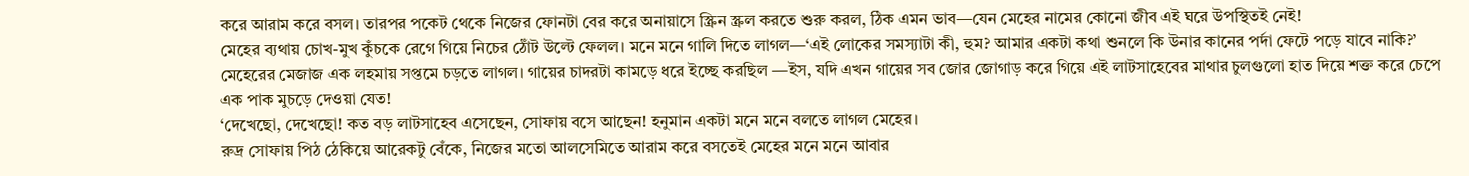করে আরাম করে বসল। তারপর পকেট থেকে নিজের ফোনটা বের করে অনায়াসে স্ক্রিন স্ক্রল করতে শুরু করল, ঠিক এমন ভাব—যেন মেহের নামের কোনো জীব এই ঘরে উপস্থিতই নেই!
মেহের ব্যথায় চোখ-মুখ কুঁচকে রেগে গিয়ে নিচের ঠোঁট উল্টে ফেলল। মনে মনে গালি দিতে লাগল—‘এই লোকের সমস্যাটা কী, হুম? আমার একটা কথা শুনলে কি উনার কানের পর্দা ফেটে পড়ে যাবে নাকি?’
মেহেরের মেজাজ এক লহমায় সপ্তমে চড়তে লাগল। গায়ের চাদরটা কামড়ে ধরে ইচ্ছে করছিল —ইস, যদি এখন গায়ের সব জোর জোগাড় করে গিয়ে এই লাটসাহেবের মাথার চুলগুলো হাত দিয়ে শক্ত করে চেপে এক পাক মুচড়ে দেওয়া যেত!
‘দেখেছো, দেখেছো! কত বড় লাটসাহেব এসেছেন, সোফায় বসে আছেন! হনুমান একটা মনে মনে বলতে লাগল মেহের।
রুদ্র সোফায় পিঠ ঠেকিয়ে আরেকটু বেঁকে, নিজের মতো আলসেমিতে আরাম করে বসতেই মেহের মনে মনে আবার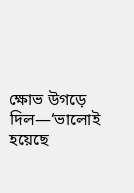ক্ষোভ উগড়ে দিল—‘ভালোই হয়েছে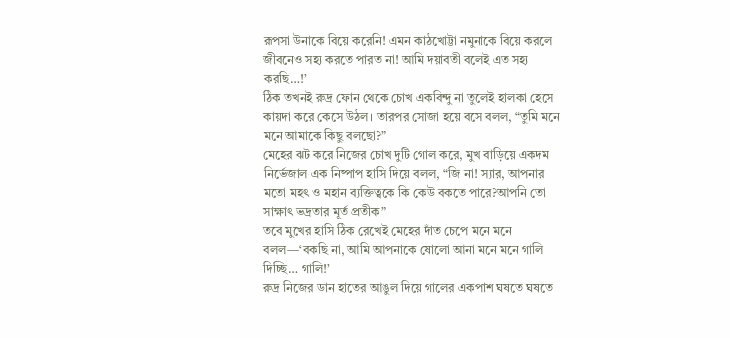রূপসা উনাকে বিয়ে করেনি! এমন কাঠখোট্টা নমুনাকে বিয়ে করলে জীবনেও সহ্য করতে পারত না! আমি দয়াবতী বলেই এত সহ্য করছি…!’
ঠিক তখনই রুদ্র ফোন থেকে চোখ একবিন্দু না তুলেই হালকা হেসে কায়দা করে কেসে উঠল। তারপর সোজা হয়ে বসে বলল, “তুমি মনে মনে আমাকে কিছু বলছো?”
মেহের ঝট করে নিজের চোখ দুটি গোল করে, মুখ বাড়িয়ে একদম নির্ভেজাল এক নিষ্পাপ হাসি দিয়ে বলল, “জি না! স্যার, আপনার মতো মহৎ ও মহান ব্যক্তিত্বকে কি কেউ বকতে পারে?আপনি তো সাক্ষাৎ ভদ্রতার মূর্ত প্রতীক”
তবে মুখের হাসি ঠিক রেখেই মেহের দাঁত চেপে মনে মনে বলল—‘বকছি না, আমি আপনাকে ষোলো আনা মনে মনে গালি দিচ্ছি… গালি!’
রুদ্র নিজের ডান হাতের আঙুল দিয়ে গালের একপাশ ঘষতে ঘষতে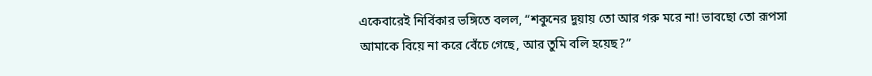একেবারেই নির্বিকার ভঙ্গিতে বলল, “শকুনের দুয়ায় তো আর গরু মরে না! ভাবছো তো রূপসা আমাকে বিয়ে না করে বেঁচে গেছে, আর তুমি বলি হয়েছ?”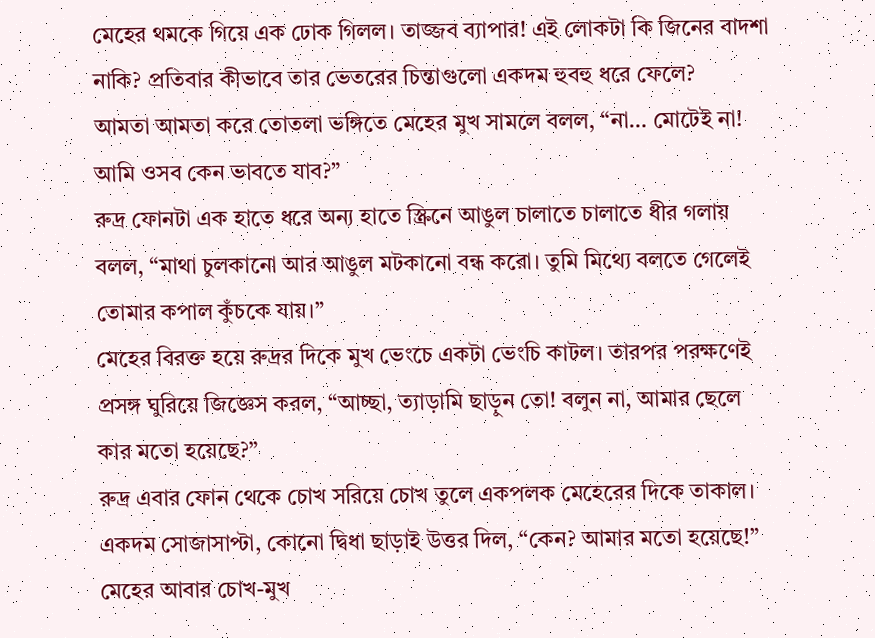মেহের থমকে গিয়ে এক ঢোক গিলল। তাজ্জব ব্যাপার! এই লোকটা কি জিনের বাদশা নাকি? প্রতিবার কীভাবে তার ভেতরের চিন্তাগুলো একদম হুবহু ধরে ফেলে?
আমতা আমতা করে তোতলা ভঙ্গিতে মেহের মুখ সামলে বলল, “না… মোটেই না! আমি ওসব কেন ভাবতে যাব?”
রুদ্র ফোনটা এক হাতে ধরে অন্য হাতে স্ক্রিনে আঙুল চালাতে চালাতে ধীর গলায় বলল, “মাথা চুলকানো আর আঙুল মটকানো বন্ধ করো। তুমি মিথ্যে বলতে গেলেই তোমার কপাল কুঁচকে যায়।”
মেহের বিরক্ত হয়ে রুদ্রর দিকে মুখ ভেংচে একটা ভেংচি কাটল। তারপর পরক্ষণেই প্রসঙ্গ ঘুরিয়ে জিজ্ঞেস করল, “আচ্ছা, ত্যাড়ামি ছাড়ুন তো! বলুন না, আমার ছেলে কার মতো হয়েছে?”
রুদ্র এবার ফোন থেকে চোখ সরিয়ে চোখ তুলে একপলক মেহেরের দিকে তাকাল। একদম সোজাসাপ্টা, কোনো দ্বিধা ছাড়াই উত্তর দিল, “কেন? আমার মতো হয়েছে!”
মেহের আবার চোখ-মুখ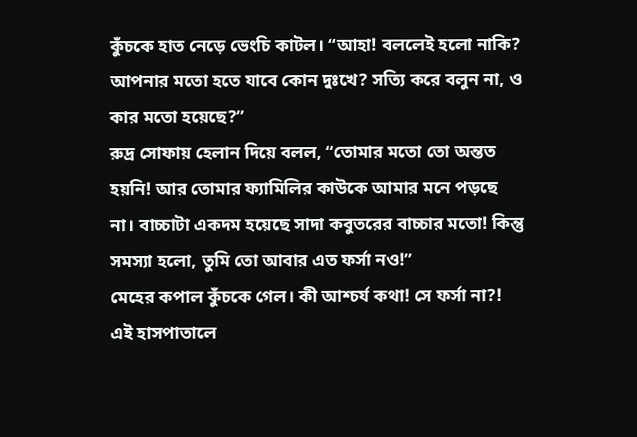কুঁচকে হাত নেড়ে ভেংচি কাটল। “আহা! বললেই হলো নাকি? আপনার মতো হতে যাবে কোন দুঃখে? সত্যি করে বলুন না, ও কার মতো হয়েছে?”
রুদ্র সোফায় হেলান দিয়ে বলল, “তোমার মতো তো অন্তত হয়নি! আর তোমার ফ্যামিলির কাউকে আমার মনে পড়ছে না। বাচ্চাটা একদম হয়েছে সাদা কবুতরের বাচ্চার মতো! কিন্তু সমস্যা হলো, তুমি তো আবার এত ফর্সা নও!”
মেহের কপাল কুঁচকে গেল। কী আশ্চর্য কথা! সে ফর্সা না?! এই হাসপাতালে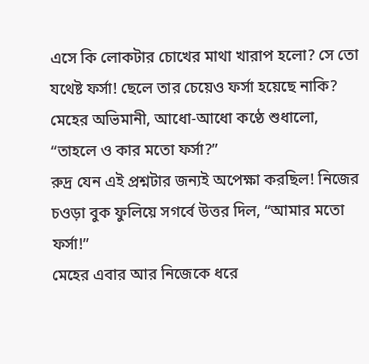এসে কি লোকটার চোখের মাথা খারাপ হলো? সে তো যথেষ্ট ফর্সা! ছেলে তার চেয়েও ফর্সা হয়েছে নাকি?
মেহের অভিমানী, আধো-আধো কণ্ঠে শুধালো, “তাহলে ও কার মতো ফর্সা?”
রুদ্র যেন এই প্রশ্নটার জন্যই অপেক্ষা করছিল! নিজের চওড়া বুক ফুলিয়ে সগর্বে উত্তর দিল, “আমার মতো ফর্সা!”
মেহের এবার আর নিজেকে ধরে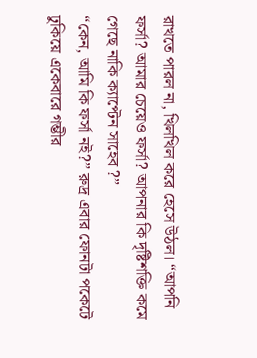রাখতে পারল না, খিলখিল করে হেসে উঠল। “আপনি ফর্সা? আমার চেয়েও ফর্সা? আপনার কি দৃষ্টিশক্তি কমে গেছে নাকি ক্যাপ্টেন সাহেব ?”
“কেন, আমি কি ফর্সা নই?” রুদ্র এবার ফোনটা পকেটে ঢুকিয়ে একেবারে গম্ভীর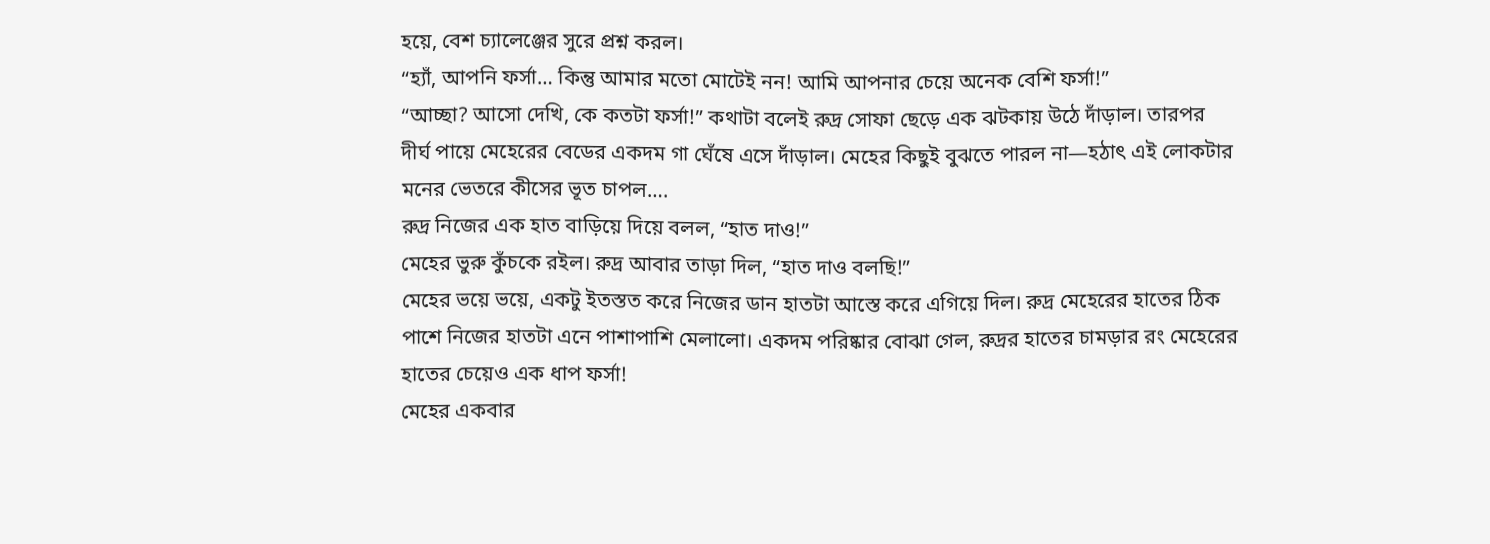হয়ে, বেশ চ্যালেঞ্জের সুরে প্রশ্ন করল।
“হ্যাঁ, আপনি ফর্সা… কিন্তু আমার মতো মোটেই নন! আমি আপনার চেয়ে অনেক বেশি ফর্সা!”
“আচ্ছা? আসো দেখি, কে কতটা ফর্সা!” কথাটা বলেই রুদ্র সোফা ছেড়ে এক ঝটকায় উঠে দাঁড়াল। তারপর দীর্ঘ পায়ে মেহেরের বেডের একদম গা ঘেঁষে এসে দাঁড়াল। মেহের কিছুই বুঝতে পারল না—হঠাৎ এই লোকটার মনের ভেতরে কীসের ভূত চাপল….
রুদ্র নিজের এক হাত বাড়িয়ে দিয়ে বলল, “হাত দাও!”
মেহের ভুরু কুঁচকে রইল। রুদ্র আবার তাড়া দিল, “হাত দাও বলছি!”
মেহের ভয়ে ভয়ে, একটু ইতস্তত করে নিজের ডান হাতটা আস্তে করে এগিয়ে দিল। রুদ্র মেহেরের হাতের ঠিক পাশে নিজের হাতটা এনে পাশাপাশি মেলালো। একদম পরিষ্কার বোঝা গেল, রুদ্রর হাতের চামড়ার রং মেহেরের হাতের চেয়েও এক ধাপ ফর্সা!
মেহের একবার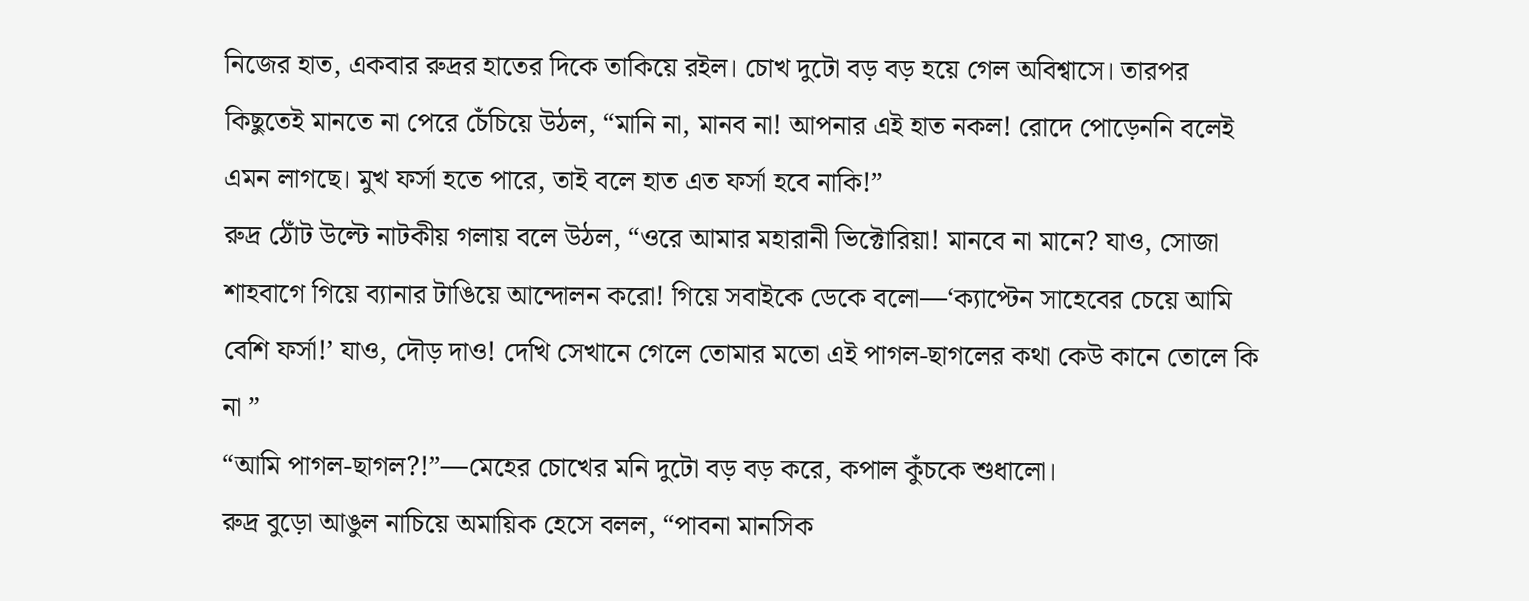নিজের হাত, একবার রুদ্রর হাতের দিকে তাকিয়ে রইল। চোখ দুটো বড় বড় হয়ে গেল অবিশ্বাসে। তারপর কিছুতেই মানতে না পেরে চেঁচিয়ে উঠল, “মানি না, মানব না! আপনার এই হাত নকল! রোদে পোড়েননি বলেই এমন লাগছে। মুখ ফর্সা হতে পারে, তাই বলে হাত এত ফর্সা হবে নাকি!”
রুদ্র ঠোঁট উল্টে নাটকীয় গলায় বলে উঠল, “ওরে আমার মহারানী ভিক্টোরিয়া! মানবে না মানে? যাও, সোজা শাহবাগে গিয়ে ব্যানার টাঙিয়ে আন্দোলন করো! গিয়ে সবাইকে ডেকে বলো—‘ক্যাপ্টেন সাহেবের চেয়ে আমি বেশি ফর্সা!’ যাও, দৌড় দাও! দেখি সেখানে গেলে তোমার মতো এই পাগল-ছাগলের কথা কেউ কানে তোলে কি না ”
“আমি পাগল-ছাগল?!”—মেহের চোখের মনি দুটো বড় বড় করে, কপাল কুঁচকে শুধালো।
রুদ্র বুড়ো আঙুল নাচিয়ে অমায়িক হেসে বলল, “পাবনা মানসিক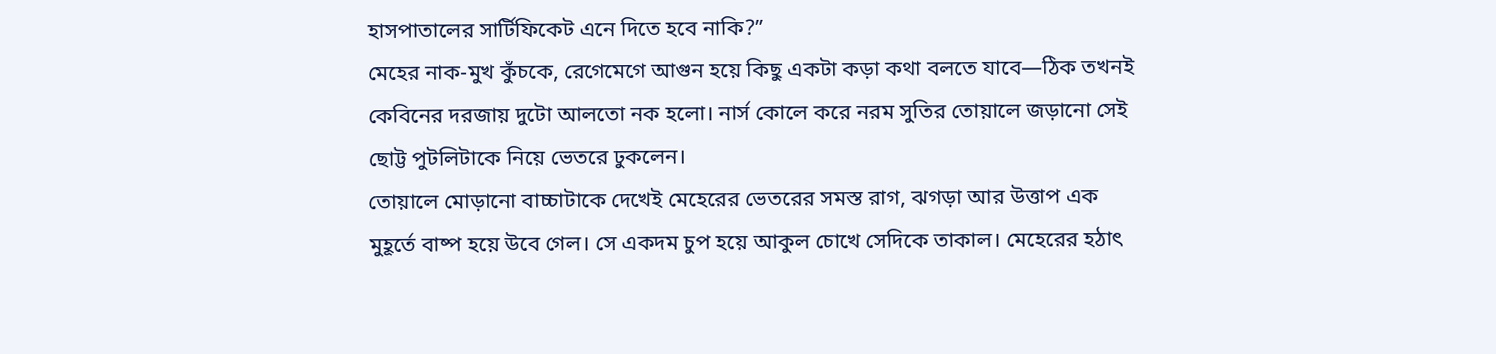হাসপাতালের সার্টিফিকেট এনে দিতে হবে নাকি?”
মেহের নাক-মুখ কুঁচকে, রেগেমেগে আগুন হয়ে কিছু একটা কড়া কথা বলতে যাবে—ঠিক তখনই কেবিনের দরজায় দুটো আলতো নক হলো। নার্স কোলে করে নরম সুতির তোয়ালে জড়ানো সেই ছোট্ট পুটলিটাকে নিয়ে ভেতরে ঢুকলেন।
তোয়ালে মোড়ানো বাচ্চাটাকে দেখেই মেহেরের ভেতরের সমস্ত রাগ, ঝগড়া আর উত্তাপ এক মুহূর্তে বাষ্প হয়ে উবে গেল। সে একদম চুপ হয়ে আকুল চোখে সেদিকে তাকাল। মেহেরের হঠাৎ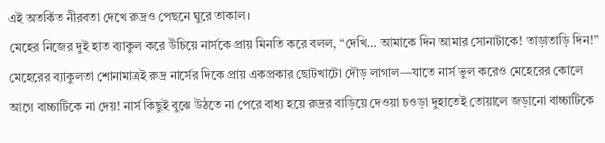এই অতর্কিত নীরবতা দেখে রুদ্রও পেছনে ঘুরে তাকাল।
মেহের নিজের দুই হাত ব্যাকুল করে উঁচিয়ে নার্সকে প্রায় মিনতি করে বলল, “দেখি… আমাকে দিন আমার সোনাটাকে! তাড়াতাড়ি দিন!”
মেহেরের ব্যাকুলতা শোনামাত্রই রুদ্র নার্সের দিকে প্রায় একপ্রকার ছোটখাটো দৌড় লাগাল—যাতে নার্স ভুল করেও মেহেরের কোলে আগে বাচ্চাটিকে না দেয়! নার্স কিছুই বুঝে উঠতে না পেরে বাধ্য হয়ে রুদ্রর বাড়িয়ে দেওয়া চওড়া দুহাতেই তোয়ালে জড়ানো বাচ্চাটিকে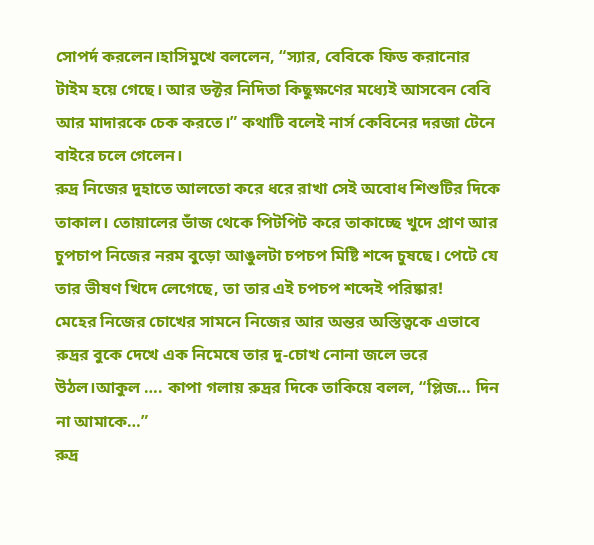সোপর্দ করলেন।হাসিমুখে বললেন, “স্যার, বেবিকে ফিড করানোর টাইম হয়ে গেছে। আর ডক্টর নিদিতা কিছুক্ষণের মধ্যেই আসবেন বেবি আর মাদারকে চেক করতে।” কথাটি বলেই নার্স কেবিনের দরজা টেনে বাইরে চলে গেলেন।
রুদ্র নিজের দুহাতে আলতো করে ধরে রাখা সেই অবোধ শিশুটির দিকে তাকাল। তোয়ালের ভাঁজ থেকে পিটপিট করে তাকাচ্ছে খুদে প্রাণ আর চুপচাপ নিজের নরম বুড়ো আঙুলটা চপচপ মিষ্টি শব্দে চুষছে। পেটে যে তার ভীষণ খিদে লেগেছে, তা তার এই চপচপ শব্দেই পরিষ্কার!
মেহের নিজের চোখের সামনে নিজের আর অন্তর অস্তিত্বকে এভাবে রুদ্রর বুকে দেখে এক নিমেষে তার দু-চোখ নোনা জলে ভরে উঠল।আকুল …. কাপা গলায় রুদ্রর দিকে তাকিয়ে বলল, “প্লিজ… দিন না আমাকে…”
রুদ্র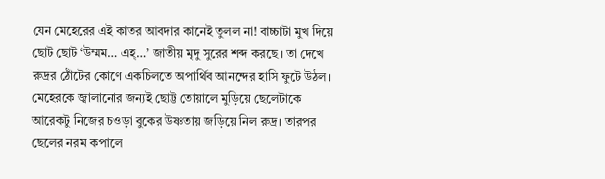যেন মেহেরের এই কাতর আবদার কানেই তুলল না! বাচ্চাটা মুখ দিয়ে ছোট ছোট ‘উম্মম… এহ্…’ জাতীয় মৃদু সুরের শব্দ করছে। তা দেখে রুদ্রর ঠোঁটের কোণে একচিলতে অপার্থিব আনন্দের হাসি ফুটে উঠল।
মেহেরকে জ্বালানোর জন্যই ছোট্ট তোয়ালে মুড়িয়ে ছেলেটাকে আরেকটু নিজের চওড়া বুকের উষ্ণতায় জড়িয়ে নিল রুদ্র। তারপর ছেলের নরম কপালে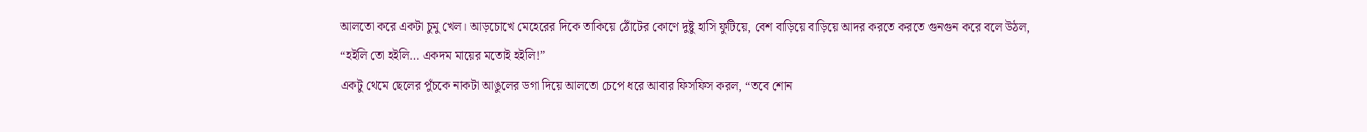আলতো করে একটা চুমু খেল। আড়চোখে মেহেরের দিকে তাকিয়ে ঠোঁটের কোণে দুষ্টু হাসি ফুটিয়ে, বেশ বাড়িয়ে বাড়িয়ে আদর করতে করতে গুনগুন করে বলে উঠল,
“হইলি তো হইলি… একদম মায়ের মতোই হইলি!”
একটু থেমে ছেলের পুঁচকে নাকটা আঙুলের ডগা দিয়ে আলতো চেপে ধরে আবার ফিসফিস করল, “তবে শোন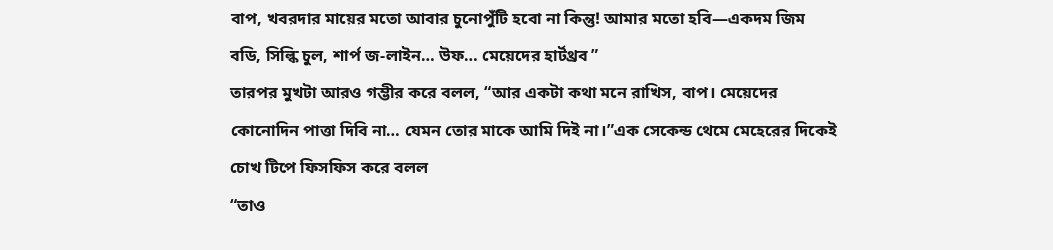বাপ, খবরদার মায়ের মতো আবার চুনোপুঁটি হবো না কিন্তু! আমার মতো হবি—একদম জিম বডি, সিল্কি চুল, শার্প জ-লাইন… উফ… মেয়েদের হার্টথ্রব ”
তারপর মুখটা আরও গম্ভীর করে বলল, “আর একটা কথা মনে রাখিস, বাপ। মেয়েদের কোনোদিন পাত্তা দিবি না… যেমন তোর মাকে আমি দিই না।”এক সেকেন্ড থেমে মেহেরের দিকেই চোখ টিপে ফিসফিস করে বলল
“তাও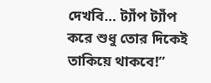দেখবি… ট্যাঁপ ট্যাঁপ করে শুধু তোর দিকেই তাকিয়ে থাকবে!”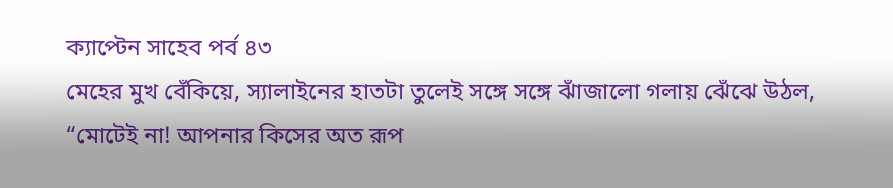ক্যাপ্টেন সাহেব পর্ব ৪৩
মেহের মুখ বেঁকিয়ে, স্যালাইনের হাতটা তুলেই সঙ্গে সঙ্গে ঝাঁজালো গলায় ঝেঁঝে উঠল, “মোটেই না! আপনার কিসের অত রূপ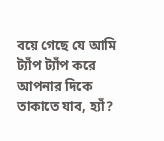বয়ে গেছে যে আমি ট্যাঁপ ট্যাঁপ করে আপনার দিকে তাকাতে যাব, হ্যাঁ?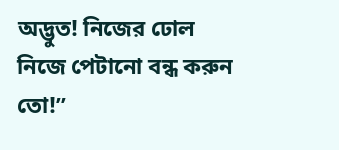অদ্ভুত! নিজের ঢোল নিজে পেটানো বন্ধ করুন তো!”